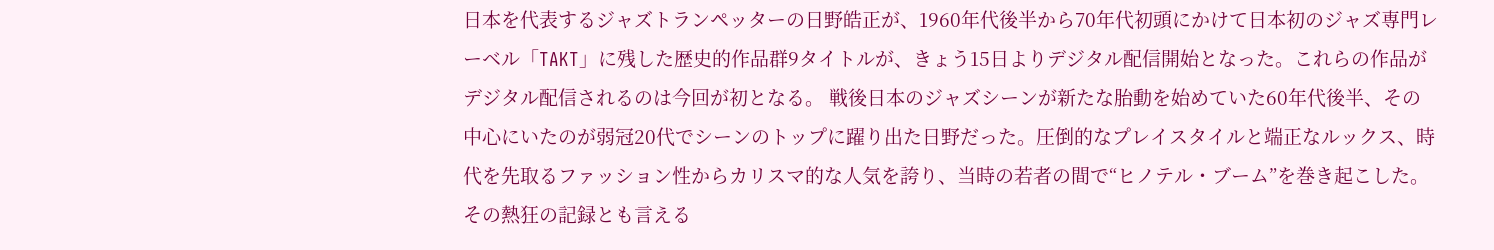日本を代表するジャズトランペッターの日野皓正が、1960年代後半から70年代初頭にかけて日本初のジャズ専門レーベル「TAKT」に残した歴史的作品群9タイトルが、きょう15日よりデジタル配信開始となった。これらの作品がデジタル配信されるのは今回が初となる。 戦後日本のジャズシーンが新たな胎動を始めていた60年代後半、その中心にいたのが弱冠20代でシーンのトップに躍り出た日野だった。圧倒的なプレイスタイルと端正なルックス、時代を先取るファッション性からカリスマ的な人気を誇り、当時の若者の間で“ヒノテル・ブーム”を巻き起こした。その熱狂の記録とも言える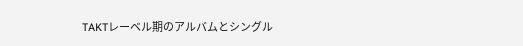TAKTレーベル期のアルバムとシングル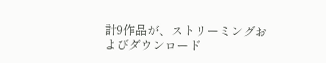計9作品が、ストリーミングおよびダウンロード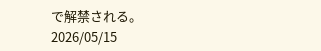で解禁される。
2026/05/15